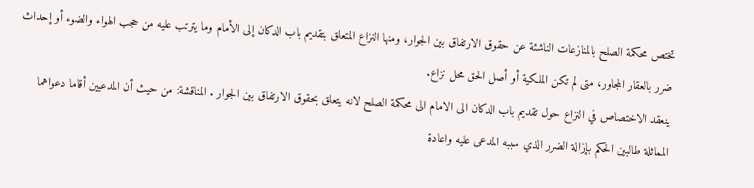تختص محكمة الصلح بالمنازعات الناشئة عن حقوق الارتفاق بين الجوار، ومنها النزاع المتعلق بتقديم باب الدكان إلى الأمام وما يترتب عليه من حجب الهواء والضوء أو إحداث ضرر بالعقار المجاور، متى لم تكن الملكية أو أصل الحق محل نزاع.
ينعقد الاختصاص في النزاع حول تقديم باب الدكان الى الامام الى محكمة الصلح لانه يتعلق بحقوق الارتفاق بين الجوار . المناقشة: من حيث أن المدعيين أقاما دعواهما المماثلة طالبين الحكم بإزالة الضرر الذي سببه المدعى عليه واعادة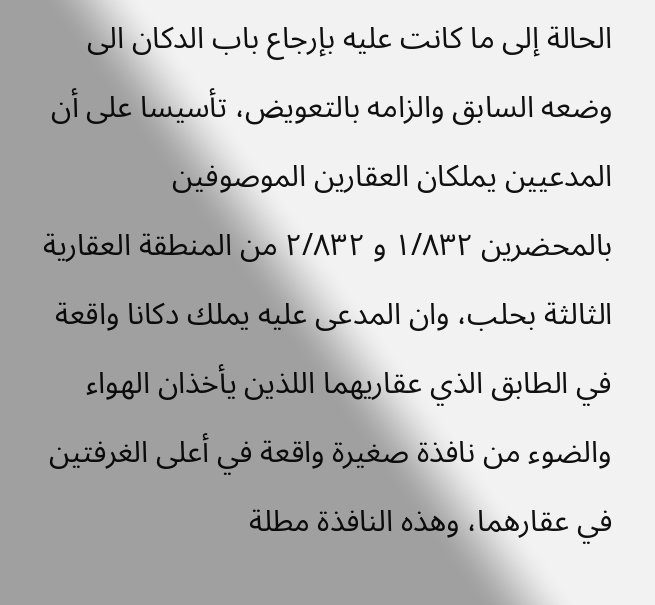الحالة إلى ما كانت عليه بإرجاع باب الدكان الى وضعه السابق والزامه بالتعويض، تأسيسا على أن المدعيين يملكان العقارين الموصوفين بالمحضرين ۱/۸۳۲ و ۲/۸۳۲ من المنطقة العقارية الثالثة بحلب، وان المدعى عليه يملك دكانا واقعة في الطابق الذي عقاريهما اللذين يأخذان الهواء والضوء من نافذة صغيرة واقعة في أعلى الغرفتين في عقارهما، وهذه النافذة مطلة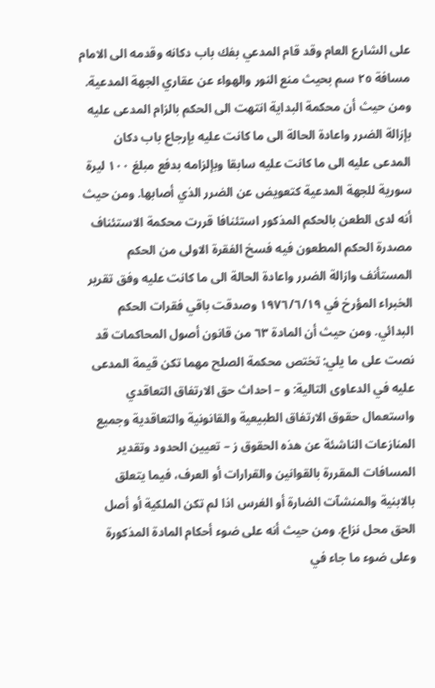على الشارع العام وقد قام المدعي بفك باب دكانه وقدمه الى الامام مسافة ٢٥ سم بحيث منع النور والهواء عن عقاري الجهة المدعية. ومن حيث أن محكمة البداية انتهت الى الحكم بالزام المدعى عليه بإزالة الضرر واعادة الحالة الى ما كانت عليه بإرجاع باب دكان المدعى عليه الى ما كانت عليه سابقا وبإلزامه بدفع مبلغ ۱۰۰ ليرة سورية للجهة المدعية كتعويض عن الضرر الذي أصابها. ومن حيث أنه لدى الطعن بالحكم المذكور استئنافا قررت محكمة الاستئناف مصدرة الحكم المطعون فيه فسخ الفقرة الاولى من الحكم المستأنف وازالة الضرر واعادة الحالة الى ما كانت عليه وفق تقرير الخبراء المؤرخ في ١٩٧٦/٦/۱۹ وصدقت باقي فقرات الحكم البدائي. ومن حيث أن المادة ٦٣ من قانون أصول المحاكمات قد نصت على ما يلي: تختص محكمة الصلح مهما تكن قيمة المدعى عليه في الدعاوى التالية: و – احداث حق الارتفاق التعاقدي واستعمال حقوق الارتفاق الطبيعية والقانونية والتعاقدية وجميع المنازعات الناشئة عن هذه الحقوق ز – تعيين الحدود وتقدير المسافات المقررة بالقوانين والقرارات أو العرف، فيما يتعلق بالابنية والمنشآت الضارة أو الغرس اذا لم تكن الملكية أو أصل الحق محل نزاع. ومن حيث أنه على ضوء أحكام المادة المذكورة وعلى ضوء ما جاء في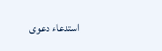استدعاء دعوى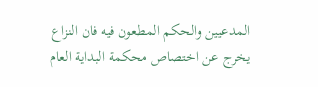المدعيين والحكم المطعون فيه فان النزاع يخرج عن اختصاص محكمة البداية العام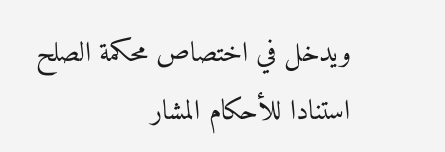ويدخل في اختصاص محكمة الصلح استنادا للأحكام المشار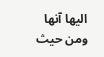اليها آنها ومن حيث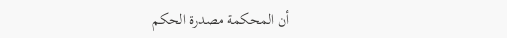أن المحكمة مصدرة الحكم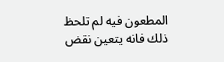المطعون فيه لم تلحظ ذلك فانه يتعين نقض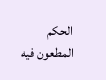الحكم المطعون فيه